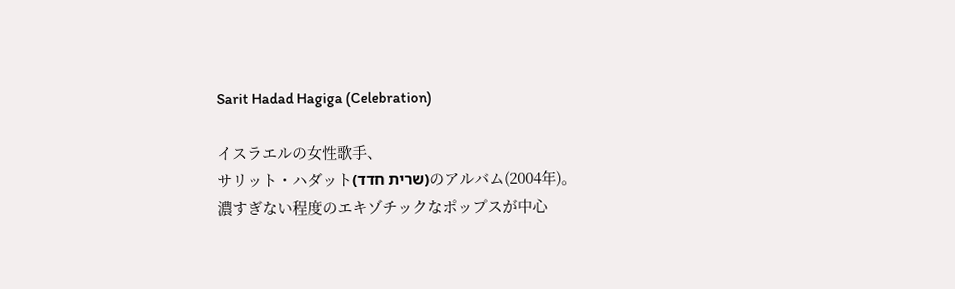Sarit Hadad Hagiga (Celebration)

イスラエルの女性歌手、
サリット・ハダット(שרית חדד)のアルバム(2004年)。
濃すぎない程度のエキゾチックなポップスが中心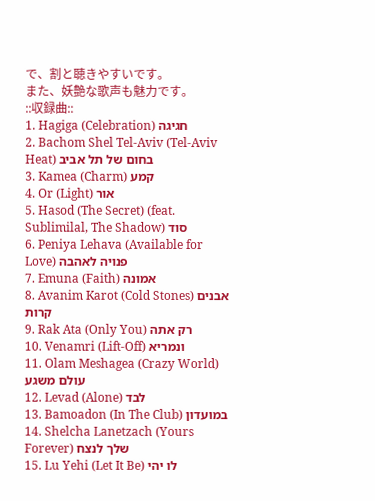で、割と聴きやすいです。
また、妖艶な歌声も魅力です。
::収録曲::
1. Hagiga (Celebration) חגיגה
2. Bachom Shel Tel-Aviv (Tel-Aviv Heat) בחום של תל אביב
3. Kamea (Charm) קמע
4. Or (Light) אור
5. Hasod (The Secret) (feat. Sublimilal, The Shadow) סוד
6. Peniya Lehava (Available for Love) פנויה לאהבה
7. Emuna (Faith) אמונה
8. Avanim Karot (Cold Stones) אבנים קרות
9. Rak Ata (Only You) רק אתה
10. Venamri (Lift-Off) ונמריא
11. Olam Meshagea (Crazy World) עולם משגע
12. Levad (Alone) לבד
13. Bamoadon (In The Club) במועדון
14. Shelcha Lanetzach (Yours Forever) שלך לנצח
15. Lu Yehi (Let It Be) לו יהי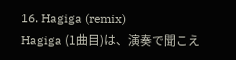16. Hagiga (remix)
Hagiga (1曲目)は、演奏で聞こえ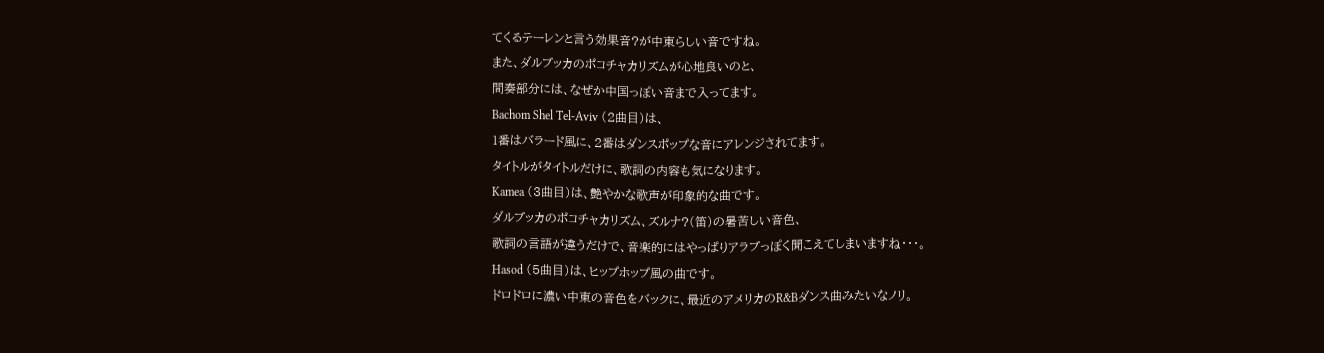てくるテーレンと言う効果音?が中東らしい音ですね。
また、ダルブッカのポコチャカリズムが心地良いのと、
間奏部分には、なぜか中国っぽい音まで入ってます。
Bachom Shel Tel-Aviv (2曲目)は、
1番はバラード風に、2番はダンスポップな音にアレンジされてます。
タイトルがタイトルだけに、歌詞の内容も気になります。
Kamea (3曲目)は、艶やかな歌声が印象的な曲です。
ダルブッカのポコチャカリズム、ズルナ?(笛)の暑苦しい音色、
歌詞の言語が違うだけで、音楽的にはやっぱりアラブっぽく聞こえてしまいますね・・・。
Hasod (5曲目)は、ヒップホップ風の曲です。
ドロドロに濃い中東の音色をバックに、最近のアメリカのR&Bダンス曲みたいなノリ。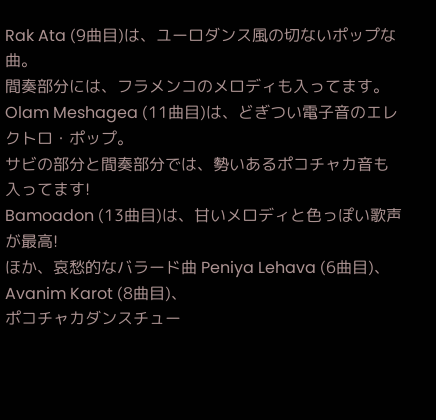Rak Ata (9曲目)は、ユーロダンス風の切ないポップな曲。
間奏部分には、フラメンコのメロディも入ってます。
Olam Meshagea (11曲目)は、どぎつい電子音のエレクトロ・ポップ。
サビの部分と間奏部分では、勢いあるポコチャカ音も入ってます!
Bamoadon (13曲目)は、甘いメロディと色っぽい歌声が最高!
ほか、哀愁的なバラード曲 Peniya Lehava (6曲目)、Avanim Karot (8曲目)、
ポコチャカダンスチュー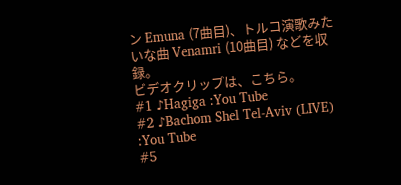ン Emuna (7曲目)、トルコ演歌みたいな曲 Venamri (10曲目) などを収録。
ビデオクリップは、こちら。
#1 ♪Hagiga :You Tube
#2 ♪Bachom Shel Tel-Aviv (LIVE) :You Tube
#5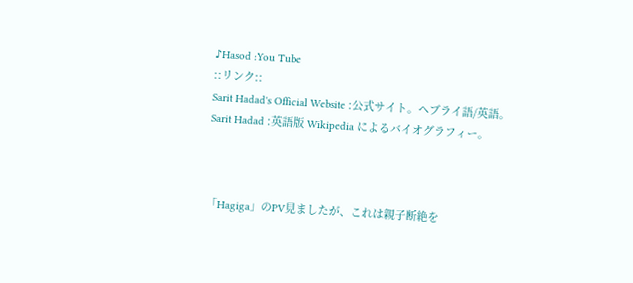♪Hasod :You Tube
::リンク::
Sarit Hadad's Official Website :公式サイト。ヘブライ語/英語。
Sarit Hadad :英語版 Wikipedia によるバイオグラフィー。



「Hagiga」のPV見ましたが、これは親子断絶を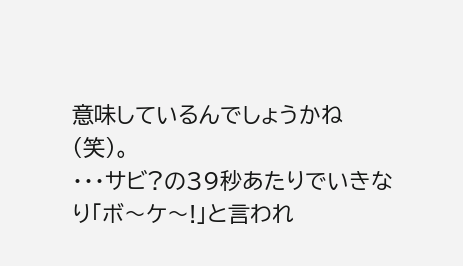意味しているんでしょうかね(笑)。
・・・サビ?の39秒あたりでいきなり「ボ〜ケ〜!」と言われ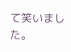て笑いました。